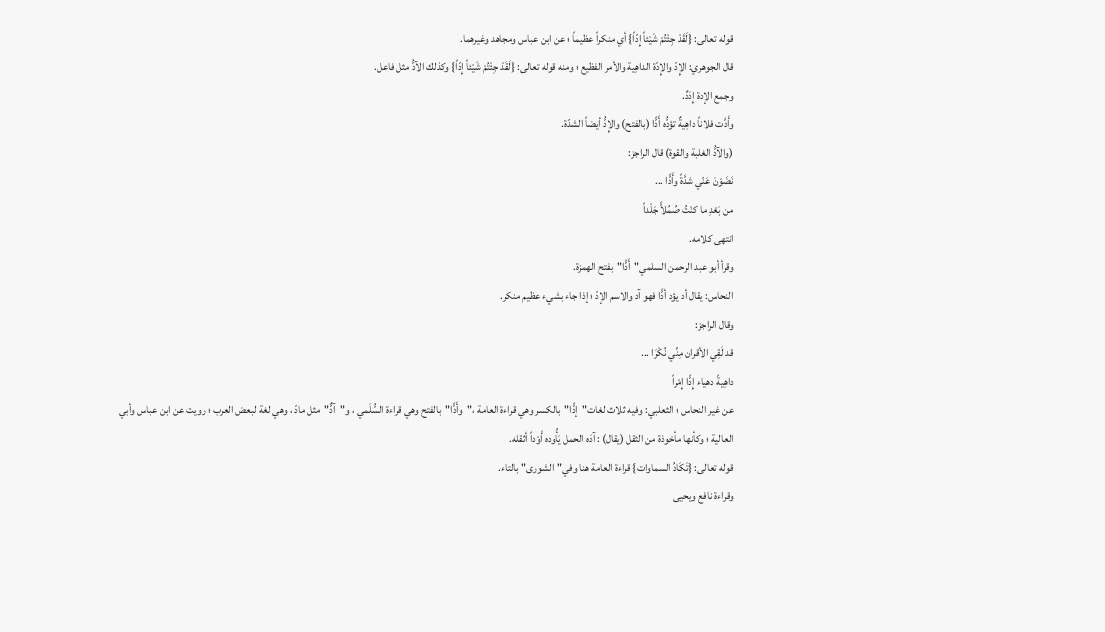قوله تعالى: {لَقَدْ جِئْتُمْ شَيْئاً إِدّاً} أي منكراً عظيماً ؛ عن ابن عباس ومجاهد وغيرهما.
قال الجوهري: الإِدّ والإِدّة الداهِية والأمر الفظيع ؛ ومنه قوله تعالى: {لَقَدْ جِئْتُمْ شَيْئاً إِدّاً} وكذلك الآدُّ مثل فاعل.
وجمع الإدة إِدَدٌ.
وأَدَّت فلاناً داهِيةٌ تؤدُّه أَدًّا (بالفتح) والإِدُّ أيضاً الشدّة.
(والآدُّ الغلبة والقوة) قال الراجز:
نَضَوْنَ عَنّي شدَّةً وأَدًّا ...
من بَعْدِ ما كنْتُ صُمُلاًّ جَلْداً
انتهى كلامه.
وقرأ أبو عبد الرحمن السلمي"أَدًّا"بفتح الهمزة.
النحاس: يقال أد يؤد أدًّا فهو آد والاسم الإدّ ؛ إذا جاء بشيء عظيم منكر.
وقال الراجز:
قد لَقِي الأقران مِنِّي نُكْرَا ...
داهِيةً دهياء إِدًّا إِمْراً
عن غير النحاس ؛ الثعلبي: وفيه ثلاث لغات"إدًّا"بالكسر وهي قراءة العامة ،"وأَدًّا"بالفتح وهي قراءة السُّلَمي ، و"آدٌّ"مثل مادّ ، وهي لغة لبعض العرب ؛ رويت عن ابن عباس وأبي العالية ؛ وكأنها مأخوذة من الثقل (يقال) : آدَه الحمل يَأُوده أَوْداً أثقله.
قوله تعالى: {تَكَادُ السماوات} قراءة العامة هنا وفي"الشورى"بالتاء.
وقراءة نافع ويحيى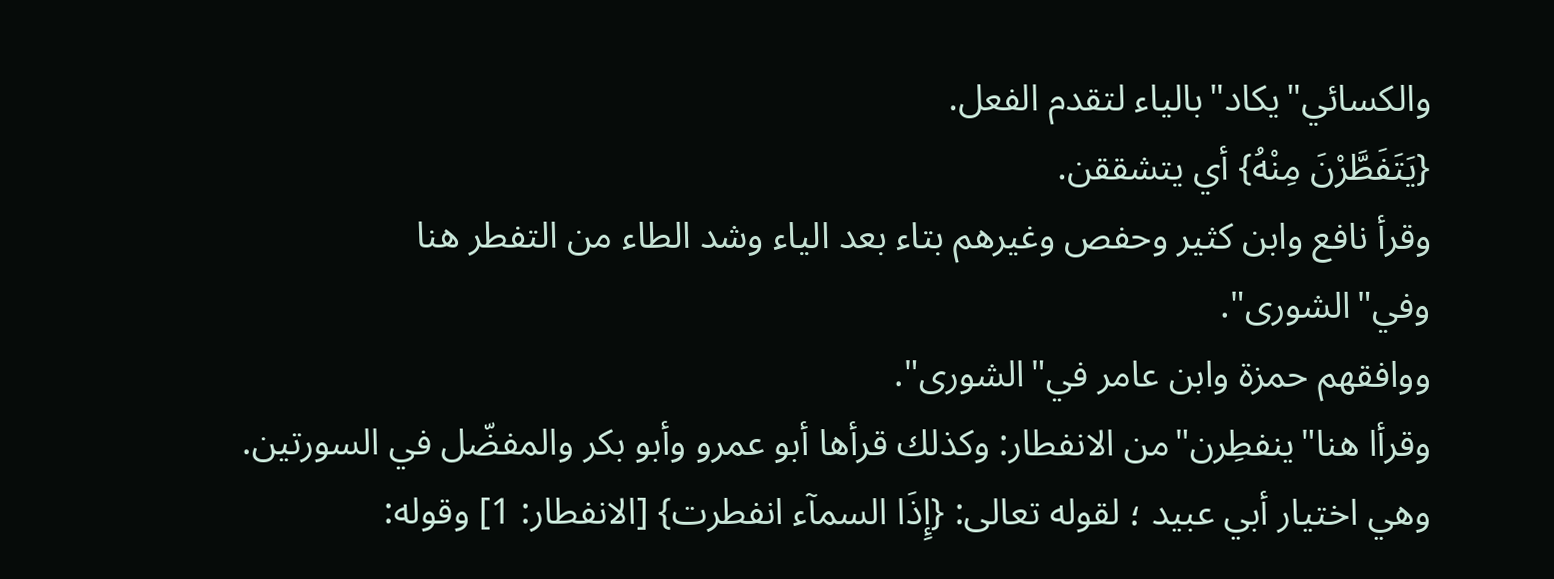والكسائي"يكاد"بالياء لتقدم الفعل.
{يَتَفَطَّرْنَ مِنْهُ} أي يتشققن.
وقرأ نافع وابن كثير وحفص وغيرهم بتاء بعد الياء وشد الطاء من التفطر هنا وفي"الشورى".
ووافقهم حمزة وابن عامر في"الشورى".
وقرأا هنا"ينفطِرن"من الانفطار: وكذلك قرأها أبو عمرو وأبو بكر والمفضّل في السورتين.
وهي اختيار أبي عبيد ؛ لقوله تعالى: {إِذَا السمآء انفطرت} [الانفطار: 1] وقوله: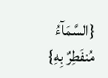{السَّمَآءُ مُنفَطِرٌ بِهِ}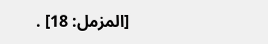[المزمل: 18] .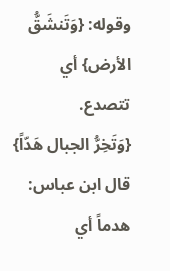وقوله: {وَتَنشَقُّ الأرض} أي تتصدع.
{وَتَخِرُّ الجبال هَدّاً} قال ابن عباس: هدماً أي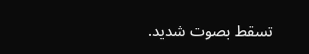تسقط بصوت شديد.